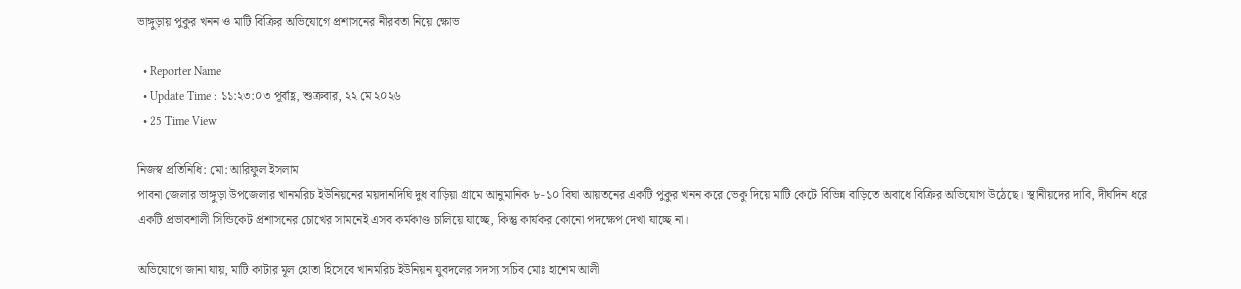ভাঙ্গুড়ায় পুকুর খনন ও মাটি বিক্রির অভিযোগে প্রশাসনের নীরবতা নিয়ে ক্ষোভ

  • Reporter Name
  • Update Time : ১১:২৩:০৩ পূর্বাহ্ণ, শুক্রবার, ২২ মে ২০২৬
  • 25 Time View

নিজস্ব প্রতিনিধি: মো: আরিফুল ইসলাম
পাবনা জেলার ভাঙ্গুড়া উপজেলার খানমরিচ ইউনিয়নের ময়দানদিঘি দুধ বাড়িয়া গ্রামে আনুমানিক ৮-১০ বিঘা আয়তনের একটি পুকুর খনন করে ভেকু দিয়ে মাটি কেটে বিভিন্ন বাড়িতে অবাধে বিক্রির অভিযোগ উঠেছে। স্থানীয়দের দাবি, দীর্ঘদিন ধরে একটি প্রভাবশালী সিন্ডিকেট প্রশাসনের চোখের সামনেই এসব কর্মকাণ্ড চালিয়ে যাচ্ছে, কিন্তু কার্যকর কোনো পদক্ষেপ দেখা যাচ্ছে না।

অভিযোগে জানা যায়, মাটি কাটার মূল হোতা হিসেবে খানমরিচ ইউনিয়ন যুবদলের সদস্য সচিব মোঃ হাশেম আলী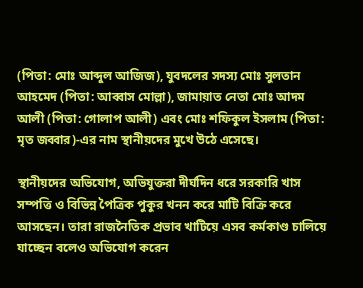(পিতা: মোঃ আব্দুল আজিজ), যুবদলের সদস্য মোঃ সুলতান আহমেদ (পিতা: আব্বাস মোল্লা), জামায়াত নেতা মোঃ আদম আলী (পিতা: গোলাপ আলী) এবং মোঃ শফিকুল ইসলাম (পিতা: মৃত জব্বার)-এর নাম স্থানীয়দের মুখে উঠে এসেছে।

স্থানীয়দের অভিযোগ, অভিযুক্তরা দীর্ঘদিন ধরে সরকারি খাস সম্পত্তি ও বিভিন্ন পৈত্রিক পুকুর খনন করে মাটি বিক্রি করে আসছেন। তারা রাজনৈতিক প্রভাব খাটিয়ে এসব কর্মকাণ্ড চালিয়ে যাচ্ছেন বলেও অভিযোগ করেন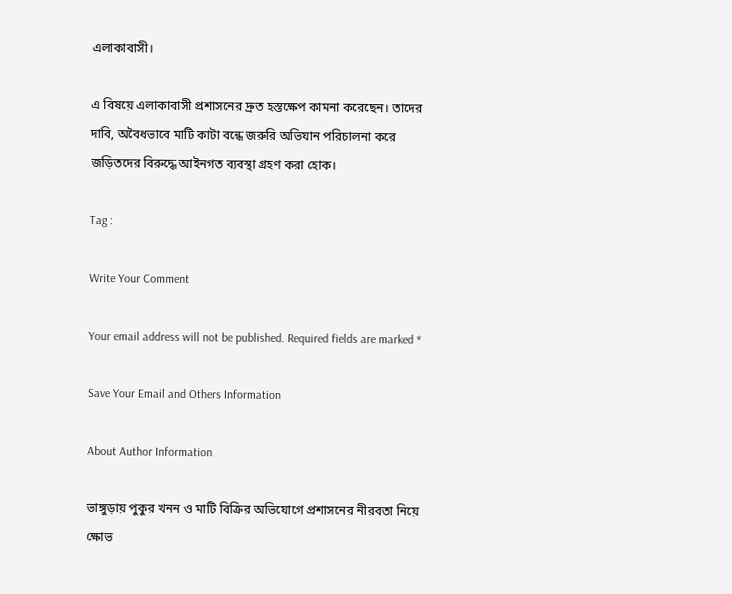এলাকাবাসী।

এ বিষয়ে এলাকাবাসী প্রশাসনের দ্রুত হস্তক্ষেপ কামনা করেছেন। তাদের দাবি, অবৈধভাবে মাটি কাটা বন্ধে জরুরি অভিযান পরিচালনা করে জড়িতদের বিরুদ্ধে আইনগত ব্যবস্থা গ্রহণ করা হোক।

Tag :

Write Your Comment

Your email address will not be published. Required fields are marked *

Save Your Email and Others Information

About Author Information

ভাঙ্গুড়ায় পুকুর খনন ও মাটি বিক্রির অভিযোগে প্রশাসনের নীরবতা নিয়ে ক্ষোভ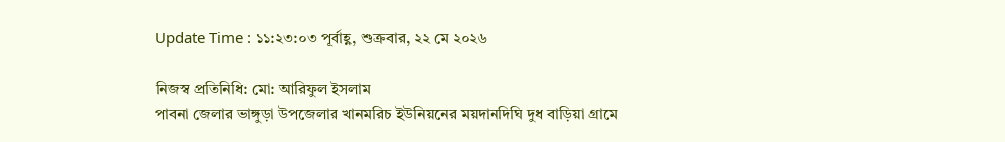Update Time : ১১:২৩:০৩ পূর্বাহ্ণ, শুক্রবার, ২২ মে ২০২৬

নিজস্ব প্রতিনিধি: মো: আরিফুল ইসলাম
পাবনা জেলার ভাঙ্গুড়া উপজেলার খানমরিচ ইউনিয়নের ময়দানদিঘি দুধ বাড়িয়া গ্রামে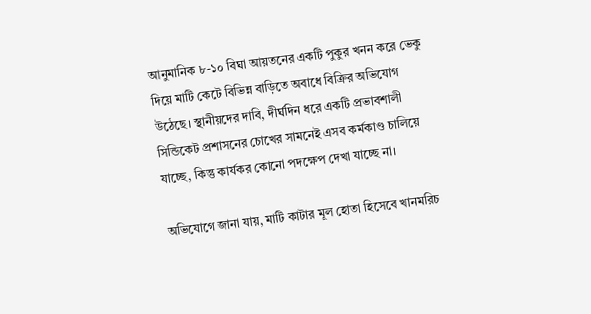আনুমানিক ৮-১০ বিঘা আয়তনের একটি পুকুর খনন করে ভেকু দিয়ে মাটি কেটে বিভিন্ন বাড়িতে অবাধে বিক্রির অভিযোগ উঠেছে। স্থানীয়দের দাবি, দীর্ঘদিন ধরে একটি প্রভাবশালী সিন্ডিকেট প্রশাসনের চোখের সামনেই এসব কর্মকাণ্ড চালিয়ে যাচ্ছে, কিন্তু কার্যকর কোনো পদক্ষেপ দেখা যাচ্ছে না।

অভিযোগে জানা যায়, মাটি কাটার মূল হোতা হিসেবে খানমরিচ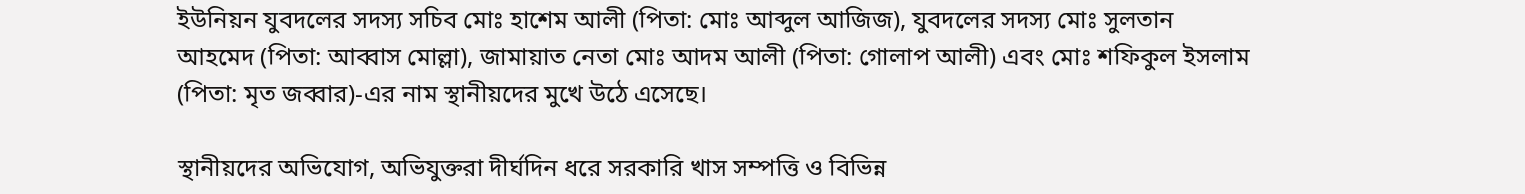ইউনিয়ন যুবদলের সদস্য সচিব মোঃ হাশেম আলী (পিতা: মোঃ আব্দুল আজিজ), যুবদলের সদস্য মোঃ সুলতান আহমেদ (পিতা: আব্বাস মোল্লা), জামায়াত নেতা মোঃ আদম আলী (পিতা: গোলাপ আলী) এবং মোঃ শফিকুল ইসলাম (পিতা: মৃত জব্বার)-এর নাম স্থানীয়দের মুখে উঠে এসেছে।

স্থানীয়দের অভিযোগ, অভিযুক্তরা দীর্ঘদিন ধরে সরকারি খাস সম্পত্তি ও বিভিন্ন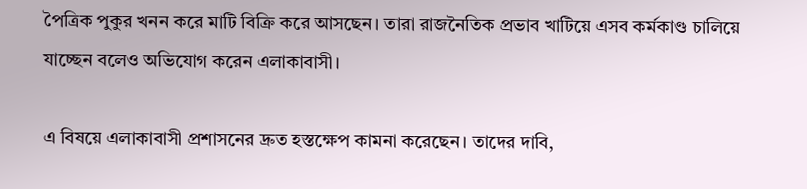পৈত্রিক পুকুর খনন করে মাটি বিক্রি করে আসছেন। তারা রাজনৈতিক প্রভাব খাটিয়ে এসব কর্মকাণ্ড চালিয়ে যাচ্ছেন বলেও অভিযোগ করেন এলাকাবাসী।

এ বিষয়ে এলাকাবাসী প্রশাসনের দ্রুত হস্তক্ষেপ কামনা করেছেন। তাদের দাবি,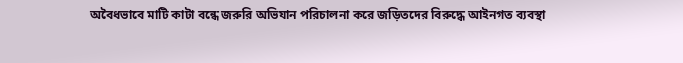অবৈধভাবে মাটি কাটা বন্ধে জরুরি অভিযান পরিচালনা করে জড়িতদের বিরুদ্ধে আইনগত ব্যবস্থা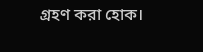গ্রহণ করা হোক।